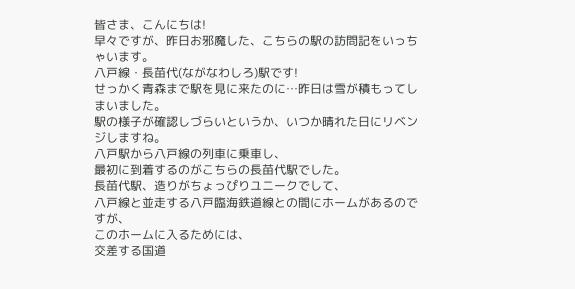皆さま、こんにちは!
早々ですが、昨日お邪魔した、こちらの駅の訪問記をいっちゃいます。
八戸線・長苗代(ながなわしろ)駅です!
せっかく青森まで駅を見に来たのに…昨日は雪が積もってしまいました。
駅の様子が確認しづらいというか、いつか晴れた日にリベンジしますね。
八戸駅から八戸線の列車に乗車し、
最初に到着するのがこちらの長苗代駅でした。
長苗代駅、造りがちょっぴりユニークでして、
八戸線と並走する八戸臨海鉄道線との間にホームがあるのですが、
このホームに入るためには、
交差する国道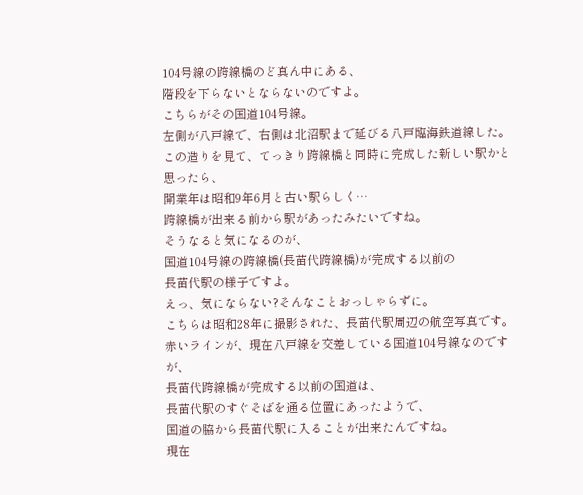104号線の跨線橋のど真ん中にある、
階段を下らないとならないのですよ。
こちらがその国道104号線。
左側が八戸線で、右側は北沼駅まで延びる八戸臨海鉄道線した。
この造りを見て、てっきり跨線橋と同時に完成した新しい駅かと思ったら、
開業年は昭和9年6月と古い駅らしく…
跨線橋が出来る前から駅があったみたいですね。
そうなると気になるのが、
国道104号線の跨線橋(長苗代跨線橋)が完成する以前の
長苗代駅の様子ですよ。
えっ、気にならない?そんなことおっしゃらずに。
こちらは昭和28年に撮影された、長苗代駅周辺の航空写真です。
赤いラインが、現在八戸線を交差している国道104号線なのですが、
長苗代跨線橋が完成する以前の国道は、
長苗代駅のすぐそばを通る位置にあったようで、
国道の脇から長苗代駅に入ることが出来たんですね。
現在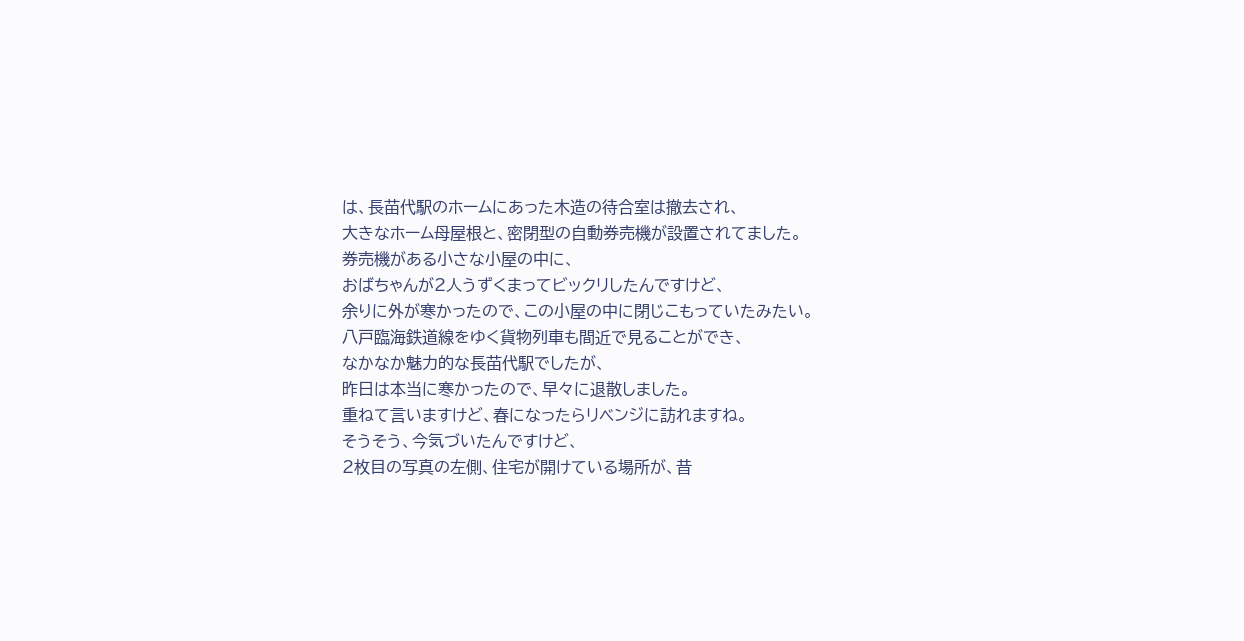は、長苗代駅のホームにあった木造の待合室は撤去され、
大きなホーム母屋根と、密閉型の自動券売機が設置されてました。
券売機がある小さな小屋の中に、
おばちゃんが2人うずくまってビックリしたんですけど、
余りに外が寒かったので、この小屋の中に閉じこもっていたみたい。
八戸臨海鉄道線をゆく貨物列車も間近で見ることができ、
なかなか魅力的な長苗代駅でしたが、
昨日は本当に寒かったので、早々に退散しました。
重ねて言いますけど、春になったらリベンジに訪れますね。
そうそう、今気づいたんですけど、
2枚目の写真の左側、住宅が開けている場所が、昔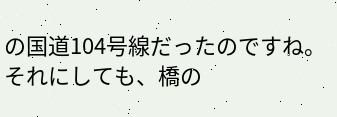の国道104号線だったのですね。
それにしても、橋の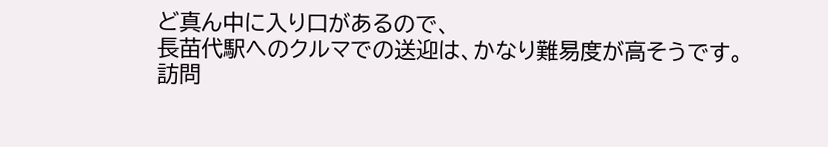ど真ん中に入り口があるので、
長苗代駅へのクルマでの送迎は、かなり難易度が高そうです。
訪問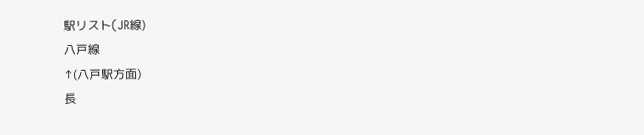駅リスト(JR線)
八戸線
↑(八戸駅方面)
長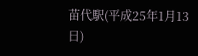苗代駅(平成25年1月13日)